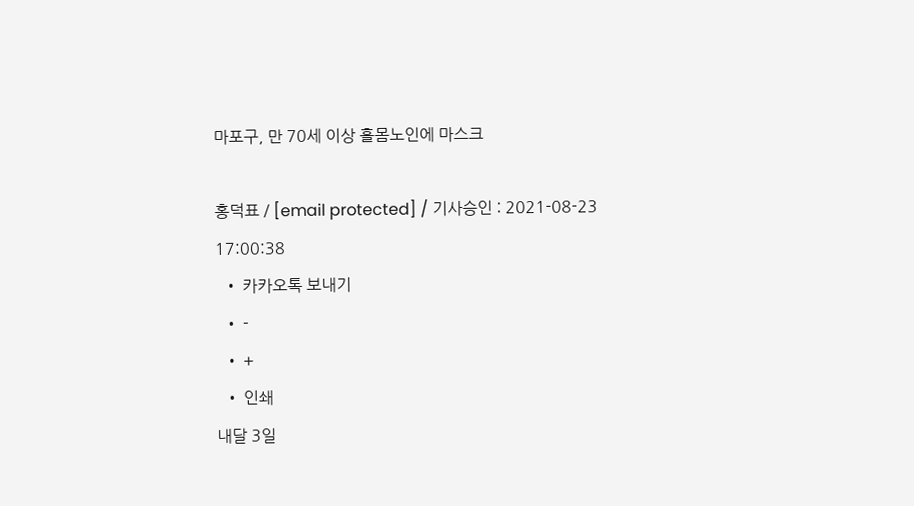마포구, 만 70세 이상 홀몸노인에 마스크

홍덕표 / [email protected] / 기사승인 : 2021-08-23 17:00:38
  • 카카오톡 보내기
  • -
  • +
  • 인쇄
내달 3일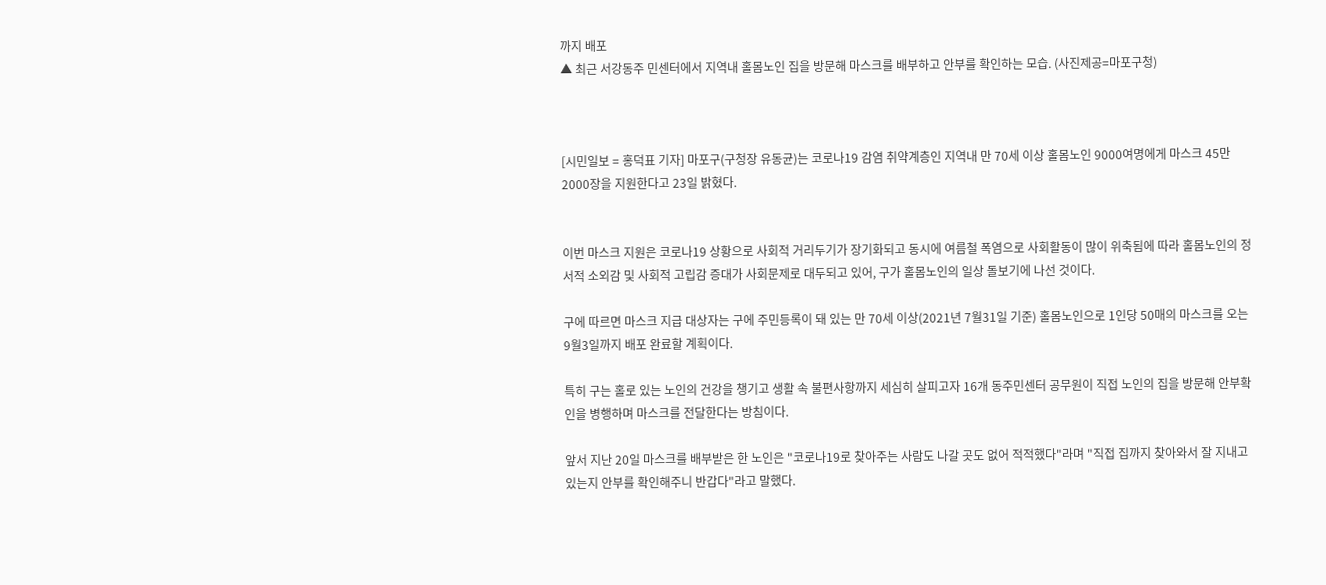까지 배포
▲ 최근 서강동주 민센터에서 지역내 홀몸노인 집을 방문해 마스크를 배부하고 안부를 확인하는 모습. (사진제공=마포구청)



[시민일보 = 홍덕표 기자] 마포구(구청장 유동균)는 코로나19 감염 취약계층인 지역내 만 70세 이상 홀몸노인 9000여명에게 마스크 45만2000장을 지원한다고 23일 밝혔다.


이번 마스크 지원은 코로나19 상황으로 사회적 거리두기가 장기화되고 동시에 여름철 폭염으로 사회활동이 많이 위축됨에 따라 홀몸노인의 정서적 소외감 및 사회적 고립감 증대가 사회문제로 대두되고 있어, 구가 홀몸노인의 일상 돌보기에 나선 것이다.

구에 따르면 마스크 지급 대상자는 구에 주민등록이 돼 있는 만 70세 이상(2021년 7월31일 기준) 홀몸노인으로 1인당 50매의 마스크를 오는 9월3일까지 배포 완료할 계획이다.

특히 구는 홀로 있는 노인의 건강을 챙기고 생활 속 불편사항까지 세심히 살피고자 16개 동주민센터 공무원이 직접 노인의 집을 방문해 안부확인을 병행하며 마스크를 전달한다는 방침이다.

앞서 지난 20일 마스크를 배부받은 한 노인은 "코로나19로 찾아주는 사람도 나갈 곳도 없어 적적했다"라며 "직접 집까지 찾아와서 잘 지내고 있는지 안부를 확인해주니 반갑다"라고 말했다.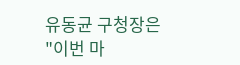유동균 구청장은 "이번 마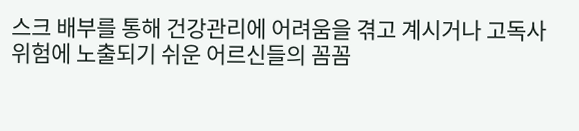스크 배부를 통해 건강관리에 어려움을 겪고 계시거나 고독사 위험에 노출되기 쉬운 어르신들의 꼼꼼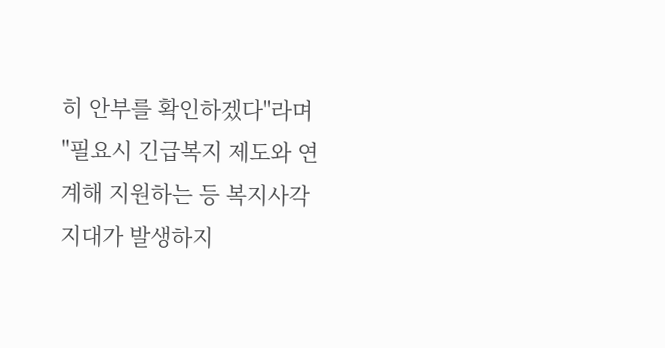히 안부를 확인하겠다"라며 "필요시 긴급복지 제도와 연계해 지원하는 등 복지사각지대가 발생하지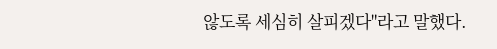않도록 세심히 살피겠다"라고 말했다.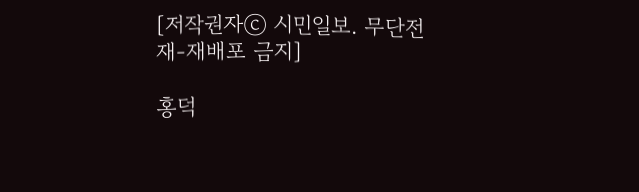[저작권자ⓒ 시민일보. 무단전재-재배포 금지]

홍덕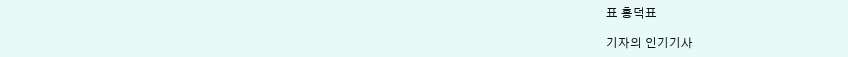표 홍덕표

기자의 인기기사